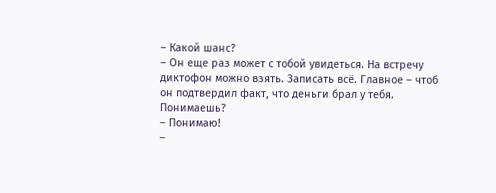– Какой шанс?
– Он еще раз может с тобой увидеться. На встречу диктофон можно взять. Записать всё. Главное – чтоб он подтвердил факт, что деньги брал у тебя. Понимаешь?
– Понимаю!
–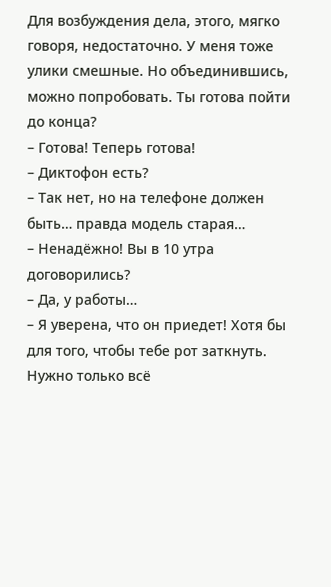Для возбуждения дела, этого, мягко говоря, недостаточно. У меня тоже улики смешные. Но объединившись, можно попробовать. Ты готова пойти до конца?
– Готова! Теперь готова!
– Диктофон есть?
– Так нет, но на телефоне должен быть… правда модель старая…
– Ненадёжно! Вы в 10 утра договорились?
– Да, у работы…
– Я уверена, что он приедет! Хотя бы для того, чтобы тебе рот заткнуть. Нужно только всё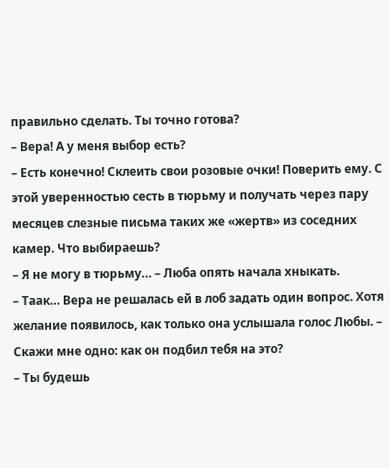правильно сделать. Ты точно готова?
– Вера! А у меня выбор есть?
– Есть конечно! Склеить свои розовые очки! Поверить ему. С этой уверенностью сесть в тюрьму и получать через пару месяцев слезные письма таких же «жертв» из соседних камер. Что выбираешь?
– Я не могу в тюрьму… – Люба опять начала хныкать.
– Таак… Вера не решалась ей в лоб задать один вопрос. Хотя желание появилось, как только она услышала голос Любы. – Скажи мне одно: как он подбил тебя на это?
– Ты будешь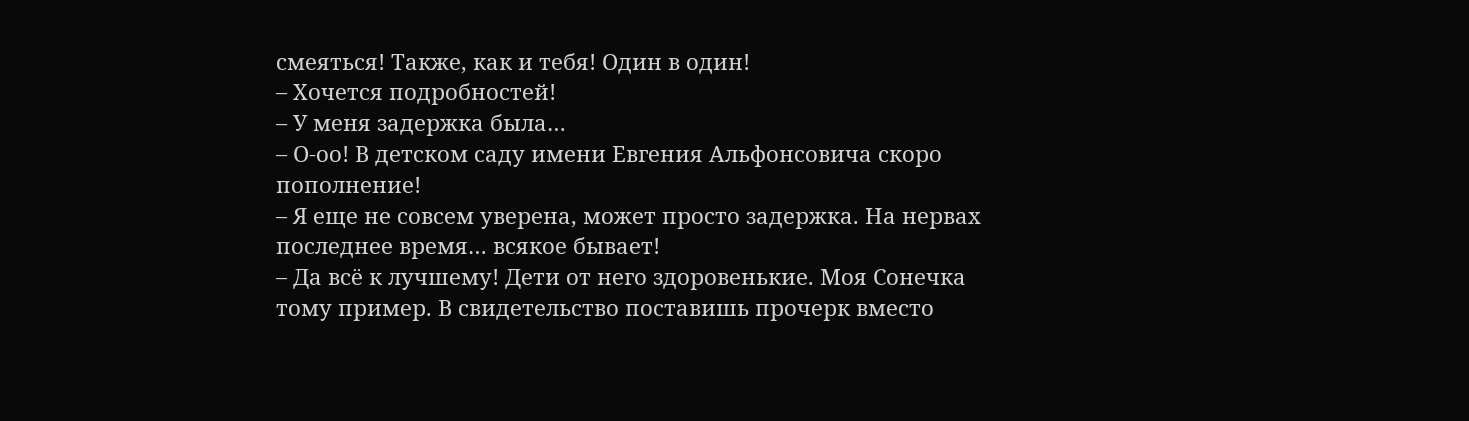смеяться! Также, как и тебя! Один в один!
– Хочется подробностей!
– У меня задержка была…
– О-оо! В детском саду имени Евгения Альфонсовича скоро пополнение!
– Я еще не совсем уверена, может просто задержка. На нервах последнее время… всякое бывает!
– Да всё к лучшему! Дети от него здоровенькие. Моя Сонечка тому пример. В свидетельство поставишь прочерк вместо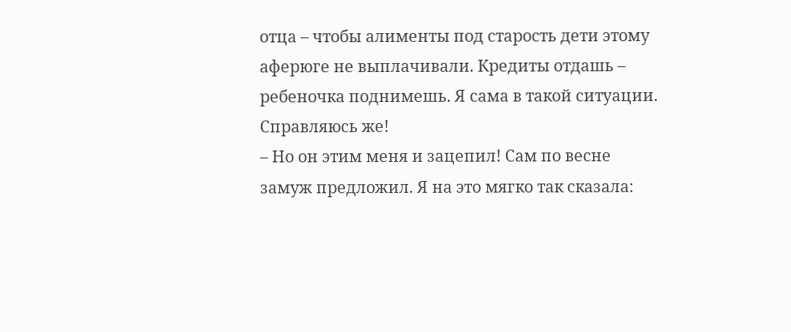отца – чтобы алименты под старость дети этому аферюге не выплачивали. Кредиты отдашь – ребеночка поднимешь. Я сама в такой ситуации. Справляюсь же!
– Но он этим меня и зацепил! Сам по весне замуж предложил. Я на это мягко так сказала: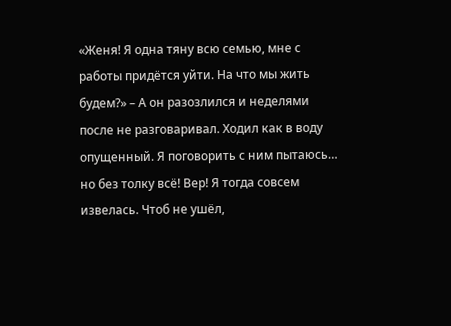«Женя! Я одна тяну всю семью, мне с работы придётся уйти. На что мы жить будем?» – А он разозлился и неделями после не разговаривал. Ходил как в воду опущенный. Я поговорить с ним пытаюсь… но без толку всё! Вер! Я тогда совсем извелась. Чтоб не ушёл,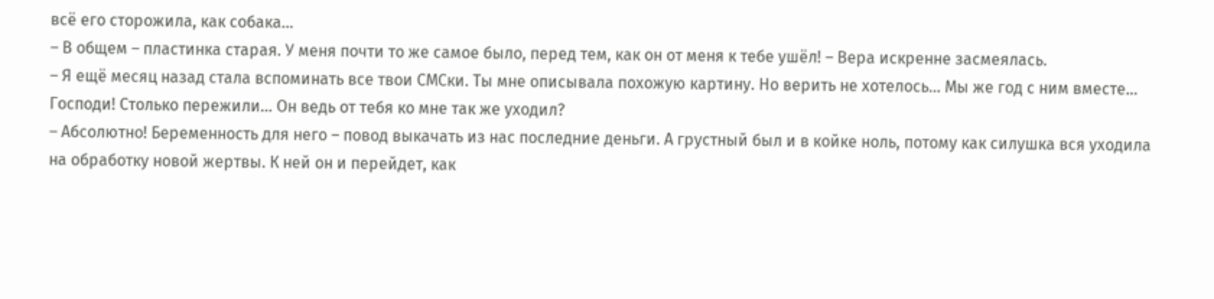всё его сторожила, как собака…
– В общем – пластинка старая. У меня почти то же самое было, перед тем, как он от меня к тебе ушёл! – Вера искренне засмеялась.
– Я ещё месяц назад стала вспоминать все твои СМСки. Ты мне описывала похожую картину. Но верить не хотелось… Мы же год с ним вместе… Господи! Столько пережили… Он ведь от тебя ко мне так же уходил?
– Абсолютно! Беременность для него – повод выкачать из нас последние деньги. А грустный был и в койке ноль, потому как силушка вся уходила на обработку новой жертвы. К ней он и перейдет, как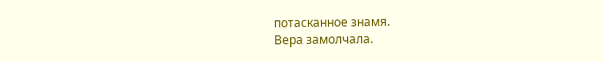потасканное знамя.
Вера замолчала.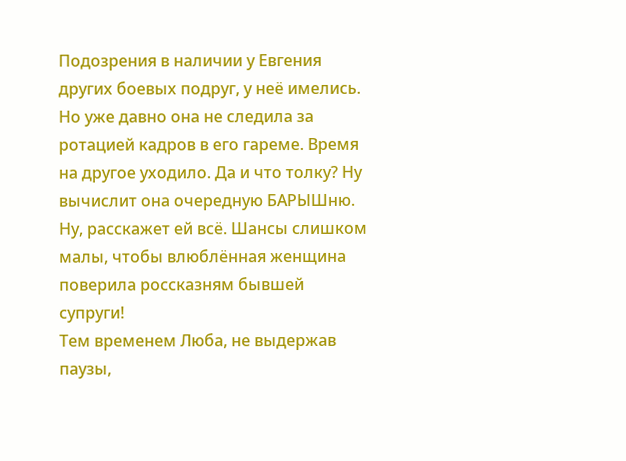Подозрения в наличии у Евгения других боевых подруг, у неё имелись. Но уже давно она не следила за ротацией кадров в его гареме. Время на другое уходило. Да и что толку? Ну вычислит она очередную БАРЫШню. Ну, расскажет ей всё. Шансы слишком малы, чтобы влюблённая женщина поверила россказням бывшей супруги!
Тем временем Люба, не выдержав паузы,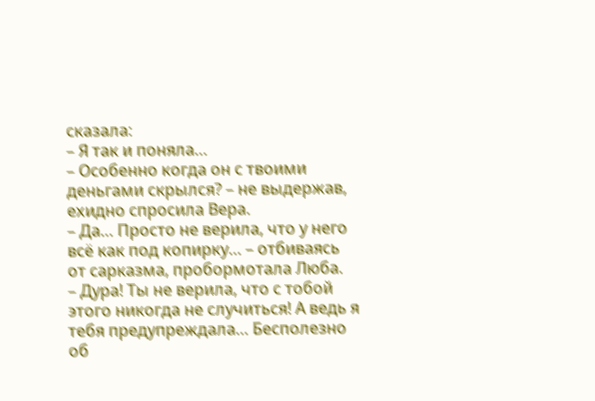сказала:
– Я так и поняла…
– Особенно когда он с твоими деньгами скрылся? – не выдержав, ехидно спросила Вера.
– Да… Просто не верила, что у него всё как под копирку… – отбиваясь от сарказма, пробормотала Люба.
– Дура! Ты не верила, что с тобой этого никогда не случиться! А ведь я тебя предупреждала… Бесполезно об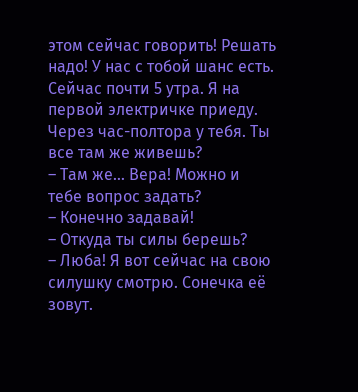этом сейчас говорить! Решать надо! У нас с тобой шанс есть. Сейчас почти 5 утра. Я на первой электричке приеду. Через час-полтора у тебя. Ты все там же живешь?
– Там же… Вера! Можно и тебе вопрос задать?
– Конечно задавай!
– Откуда ты силы берешь?
– Люба! Я вот сейчас на свою силушку смотрю. Сонечка её зовут.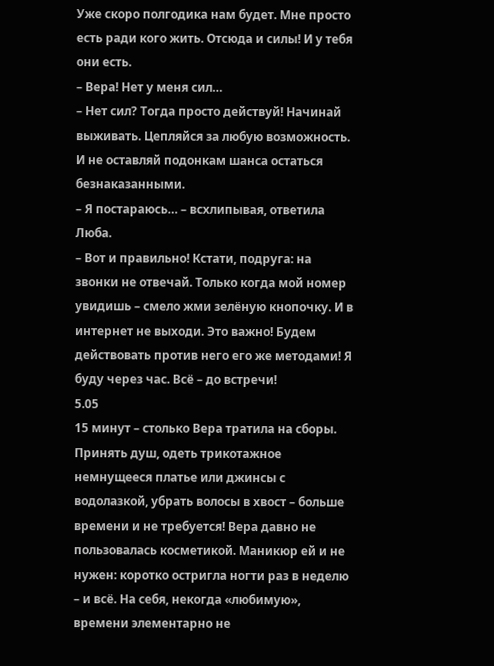Уже скоро полгодика нам будет. Мне просто есть ради кого жить. Отсюда и силы! И у тебя они есть.
– Вера! Нет у меня сил…
– Нет сил? Тогда просто действуй! Начинай выживать. Цепляйся за любую возможность. И не оставляй подонкам шанса остаться безнаказанными.
– Я постараюсь… – всхлипывая, ответила Люба.
– Вот и правильно! Кстати, подруга: на звонки не отвечай. Только когда мой номер увидишь – смело жми зелёную кнопочку. И в интернет не выходи. Это важно! Будем действовать против него его же методами! Я буду через час. Всё – до встречи!
5.05
15 минут – столько Вера тратила на сборы. Принять душ, одеть трикотажное немнущееся платье или джинсы с водолазкой, убрать волосы в хвост – больше времени и не требуется! Вера давно не пользовалась косметикой. Маникюр ей и не нужен: коротко остригла ногти раз в неделю – и всё. На себя, некогда «любимую», времени элементарно не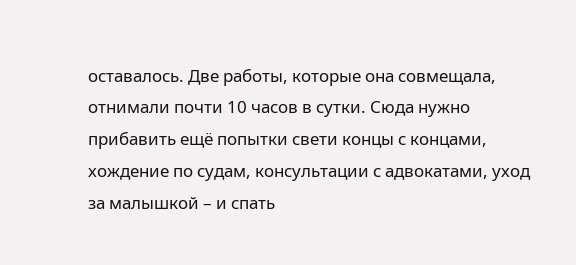оставалось. Две работы, которые она совмещала, отнимали почти 10 часов в сутки. Сюда нужно прибавить ещё попытки свети концы с концами, хождение по судам, консультации с адвокатами, уход за малышкой – и спать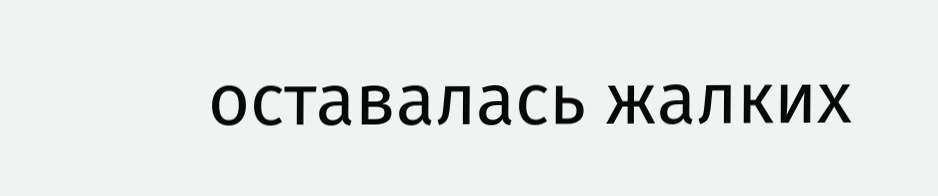оставалась жалких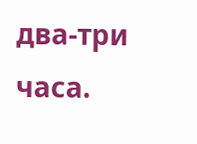два-три часа.